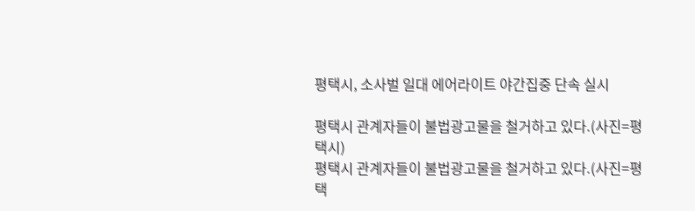평택시, 소사벌 일대 에어라이트 야간집중 단속 실시

평택시 관계자들이 불법광고물을 철거하고 있다.(사진=평택시)
평택시 관계자들이 불법광고물을 철거하고 있다.(사진=평택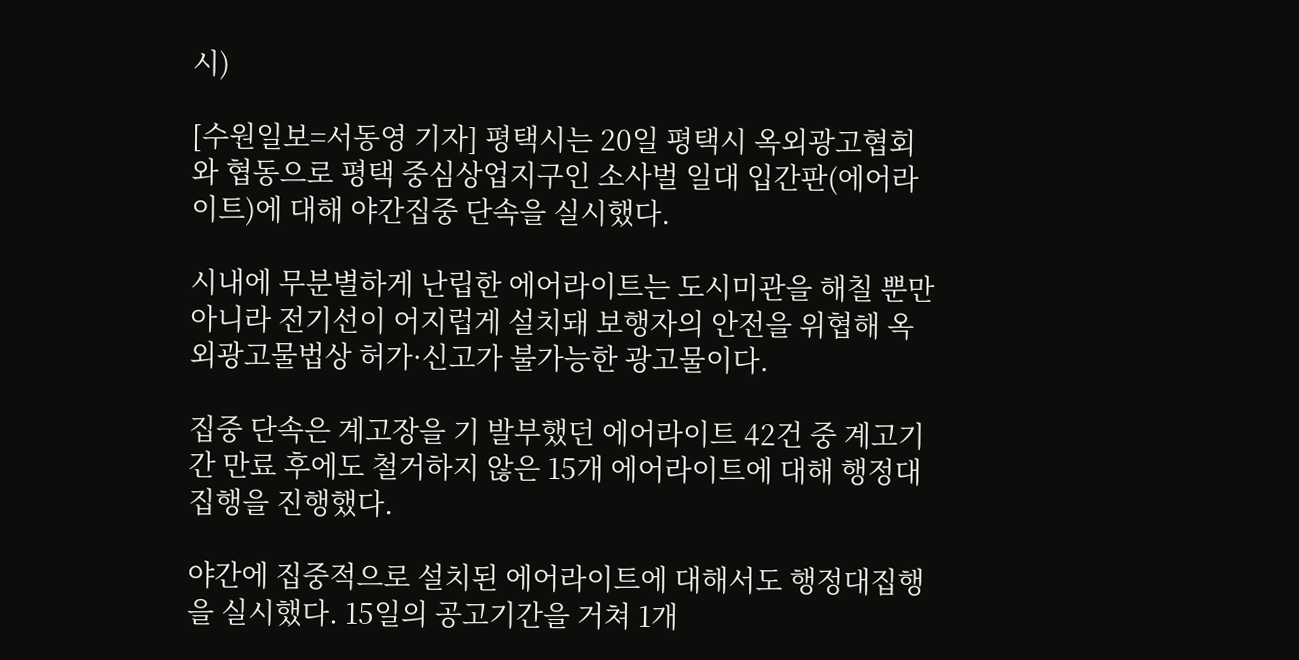시)

[수원일보=서동영 기자] 평택시는 20일 평택시 옥외광고협회와 협동으로 평택 중심상업지구인 소사벌 일대 입간판(에어라이트)에 대해 야간집중 단속을 실시했다.

시내에 무분별하게 난립한 에어라이트는 도시미관을 해칠 뿐만 아니라 전기선이 어지럽게 설치돼 보행자의 안전을 위협해 옥외광고물법상 허가·신고가 불가능한 광고물이다.

집중 단속은 계고장을 기 발부했던 에어라이트 42건 중 계고기간 만료 후에도 철거하지 않은 15개 에어라이트에 대해 행정대집행을 진행했다.

야간에 집중적으로 설치된 에어라이트에 대해서도 행정대집행을 실시했다. 15일의 공고기간을 거쳐 1개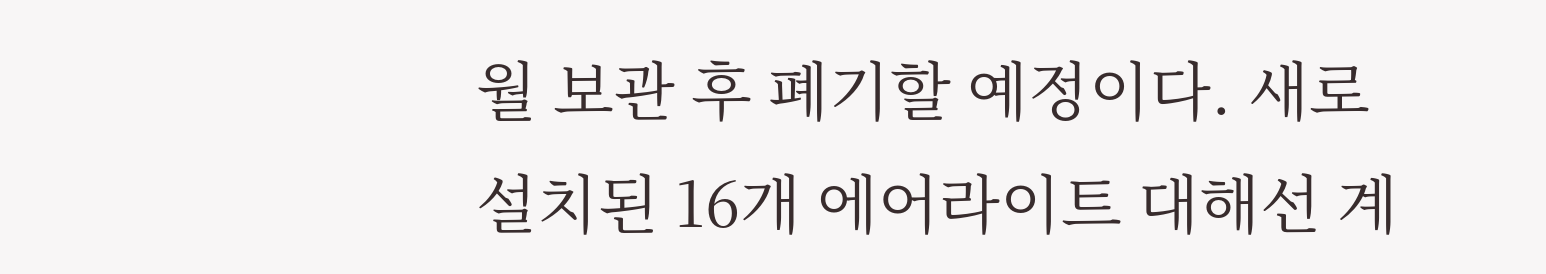월 보관 후 폐기할 예정이다. 새로 설치된 16개 에어라이트 대해선 계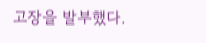고장을 발부했다.